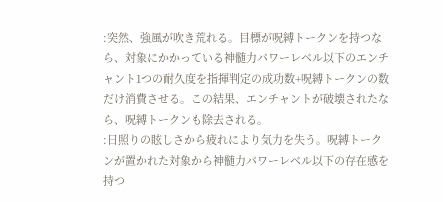:突然、強風が吹き荒れる。目標が呪縛トークンを持つなら、対象にかかっている神髄力パワーレベル以下のエンチャント1つの耐久度を指揮判定の成功数+呪縛トークンの数だけ消費させる。この結果、エンチャントが破壊されたなら、呪縛トークンも除去される。
:日照りの眩しさから疲れにより気力を失う。呪縛トークンが置かれた対象から神髄力パワーレベル以下の存在感を持つ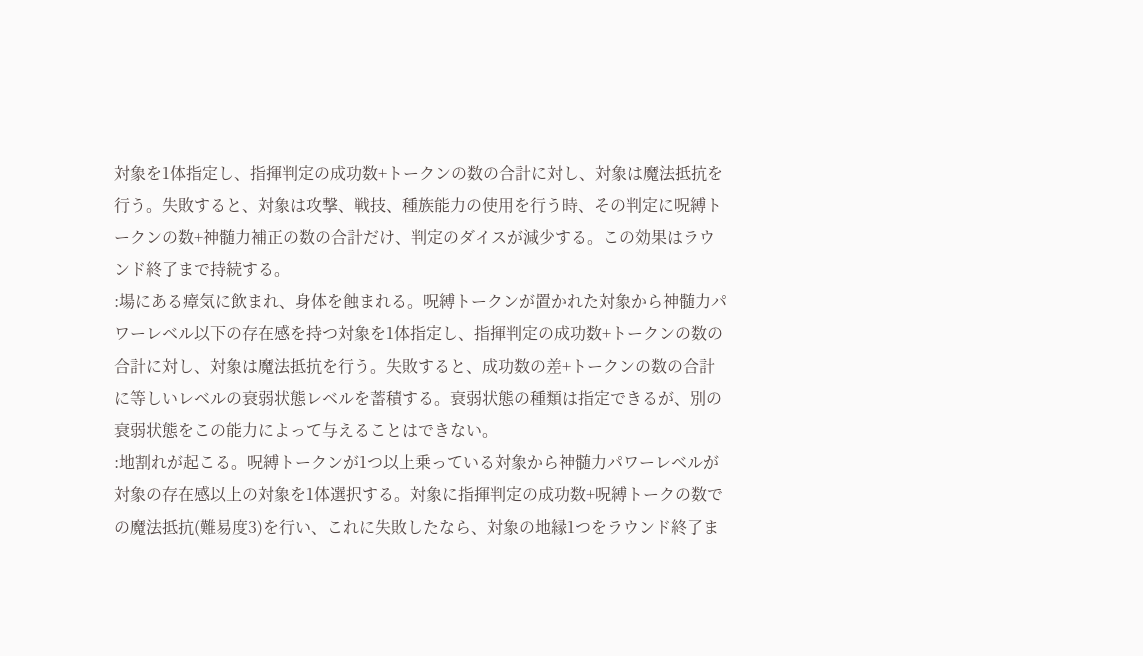対象を1体指定し、指揮判定の成功数+トークンの数の合計に対し、対象は魔法抵抗を行う。失敗すると、対象は攻撃、戦技、種族能力の使用を行う時、その判定に呪縛トークンの数+神髄力補正の数の合計だけ、判定のダイスが減少する。この効果はラウンド終了まで持続する。
:場にある瘴気に飲まれ、身体を蝕まれる。呪縛トークンが置かれた対象から神髄力パワーレベル以下の存在感を持つ対象を1体指定し、指揮判定の成功数+トークンの数の合計に対し、対象は魔法抵抗を行う。失敗すると、成功数の差+トークンの数の合計に等しいレベルの衰弱状態レベルを蓄積する。衰弱状態の種類は指定できるが、別の衰弱状態をこの能力によって与えることはできない。
:地割れが起こる。呪縛トークンが1つ以上乗っている対象から神髄力パワーレベルが対象の存在感以上の対象を1体選択する。対象に指揮判定の成功数+呪縛トークの数での魔法抵抗(難易度3)を行い、これに失敗したなら、対象の地縁1つをラウンド終了ま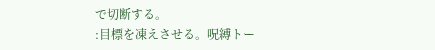で切断する。
:目標を凍えさせる。呪縛トー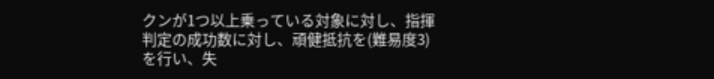クンが1つ以上乗っている対象に対し、指揮判定の成功数に対し、頑健抵抗を(難易度3)を行い、失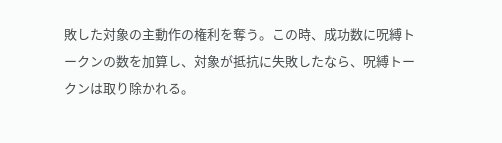敗した対象の主動作の権利を奪う。この時、成功数に呪縛トークンの数を加算し、対象が抵抗に失敗したなら、呪縛トークンは取り除かれる。